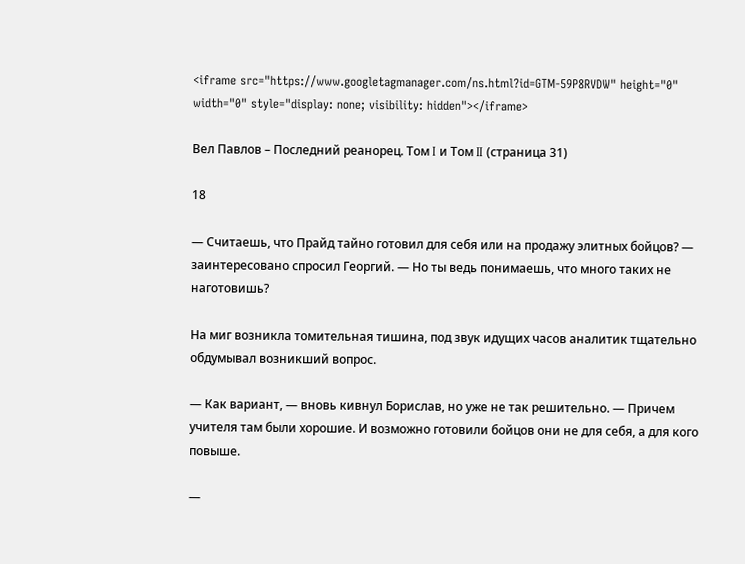<iframe src="https://www.googletagmanager.com/ns.html?id=GTM-59P8RVDW" height="0" width="0" style="display: none; visibility: hidden"></iframe>

Вел Павлов – Последний реанорец. Том I и Том II (страница 31)

18

— Считаешь, что Прайд тайно готовил для себя или на продажу элитных бойцов? — заинтересовано спросил Георгий. — Но ты ведь понимаешь, что много таких не наготовишь?

На миг возникла томительная тишина, под звук идущих часов аналитик тщательно обдумывал возникший вопрос.

— Как вариант, — вновь кивнул Борислав, но уже не так решительно. — Причем учителя там были хорошие. И возможно готовили бойцов они не для себя, а для кого повыше.

—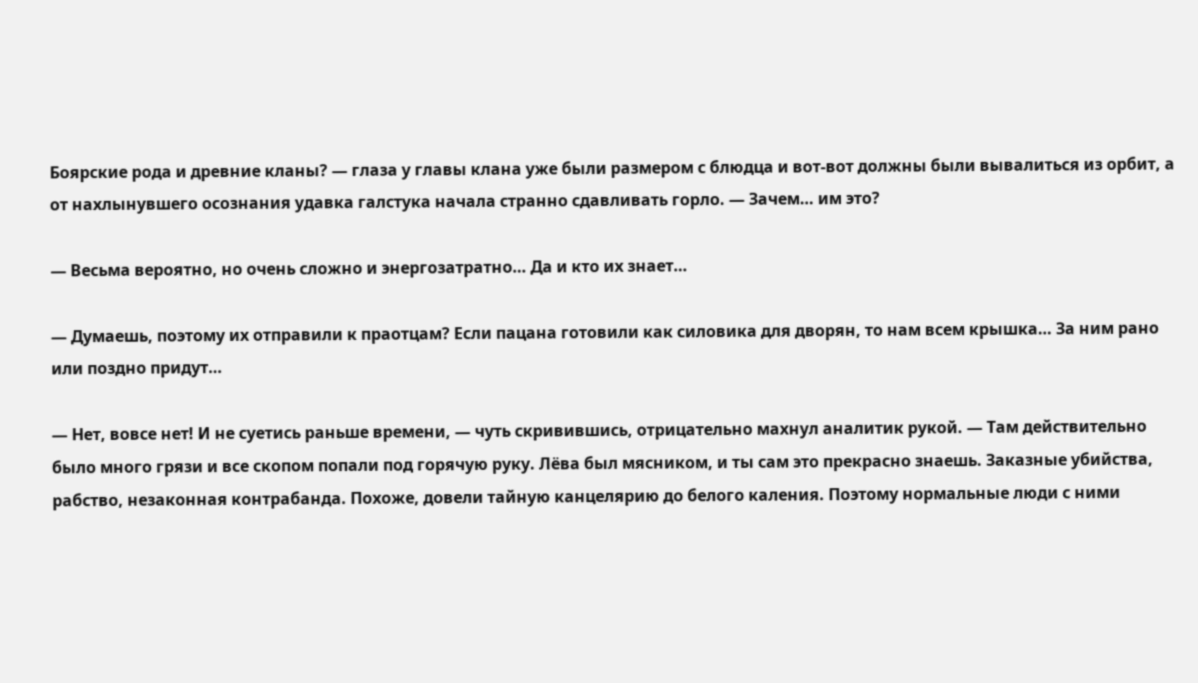Боярские рода и древние кланы? — глаза у главы клана уже были размером с блюдца и вот-вот должны были вывалиться из орбит, а от нахлынувшего осознания удавка галстука начала странно сдавливать горло. — Зачем… им это?

— Весьма вероятно, но очень сложно и энергозатратно… Да и кто их знает…

— Думаешь, поэтому их отправили к праотцам? Если пацана готовили как силовика для дворян, то нам всем крышка… За ним рано или поздно придут…

— Нет, вовсе нет! И не суетись раньше времени, — чуть скривившись, отрицательно махнул аналитик рукой. — Там действительно было много грязи и все скопом попали под горячую руку. Лёва был мясником, и ты сам это прекрасно знаешь. Заказные убийства, рабство, незаконная контрабанда. Похоже, довели тайную канцелярию до белого каления. Поэтому нормальные люди с ними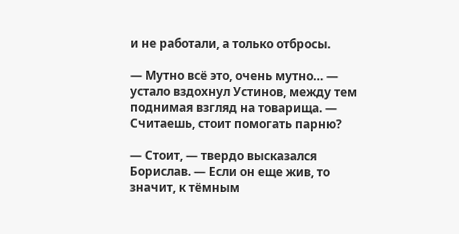и не работали, а только отбросы.

— Мутно всё это, очень мутно… — устало вздохнул Устинов, между тем поднимая взгляд на товарища. — Считаешь, стоит помогать парню?

— Стоит, — твердо высказался Борислав. — Если он еще жив, то значит, к тёмным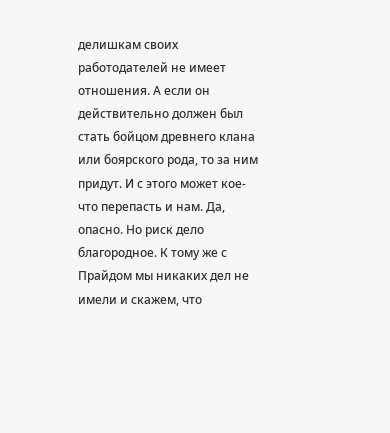делишкам своих работодателей не имеет отношения. А если он действительно должен был стать бойцом древнего клана или боярского рода, то за ним придут. И с этого может кое-что перепасть и нам. Да, опасно. Но риск дело благородное. К тому же с Прайдом мы никаких дел не имели и скажем, что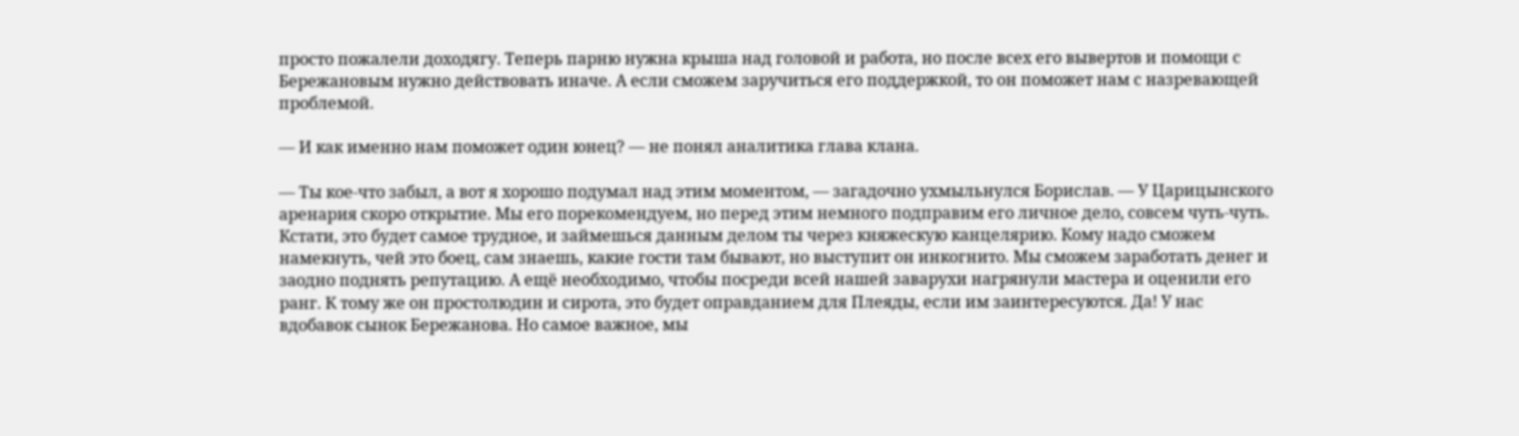просто пожалели доходягу. Теперь парню нужна крыша над головой и работа, но после всех его вывертов и помощи с Бережановым нужно действовать иначе. А если сможем заручиться его поддержкой, то он поможет нам с назревающей проблемой.

— И как именно нам поможет один юнец? — не понял аналитика глава клана.

— Ты кое-что забыл, а вот я хорошо подумал над этим моментом, — загадочно ухмыльнулся Борислав. — У Царицынского аренария скоро открытие. Мы его порекомендуем, но перед этим немного подправим его личное дело, совсем чуть-чуть. Кстати, это будет самое трудное, и займешься данным делом ты через княжескую канцелярию. Кому надо сможем намекнуть, чей это боец, сам знаешь, какие гости там бывают, но выступит он инкогнито. Мы сможем заработать денег и заодно поднять репутацию. А ещё необходимо, чтобы посреди всей нашей заварухи нагрянули мастера и оценили его ранг. К тому же он простолюдин и сирота, это будет оправданием для Плеяды, если им заинтересуются. Да! У нас вдобавок сынок Бережанова. Но самое важное, мы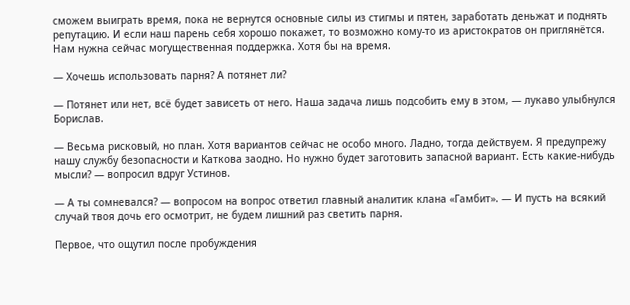сможем выиграть время, пока не вернутся основные силы из стигмы и пятен, заработать деньжат и поднять репутацию. И если наш парень себя хорошо покажет, то возможно кому-то из аристократов он приглянётся. Нам нужна сейчас могущественная поддержка. Хотя бы на время.

— Хочешь использовать парня? А потянет ли?

— Потянет или нет, всё будет зависеть от него. Наша задача лишь подсобить ему в этом, — лукаво улыбнулся Борислав.

— Весьма рисковый, но план. Хотя вариантов сейчас не особо много. Ладно, тогда действуем. Я предупрежу нашу службу безопасности и Каткова заодно. Но нужно будет заготовить запасной вариант. Есть какие-нибудь мысли? — вопросил вдруг Устинов.

— А ты сомневался? — вопросом на вопрос ответил главный аналитик клана «Гамбит». — И пусть на всякий случай твоя дочь его осмотрит, не будем лишний раз светить парня.

Первое, что ощутил после пробуждения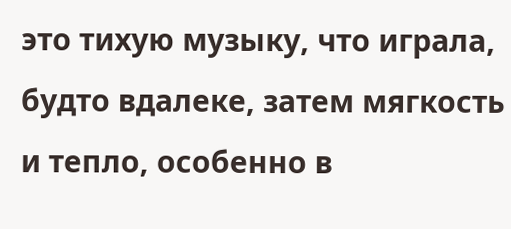это тихую музыку, что играла, будто вдалеке, затем мягкость и тепло, особенно в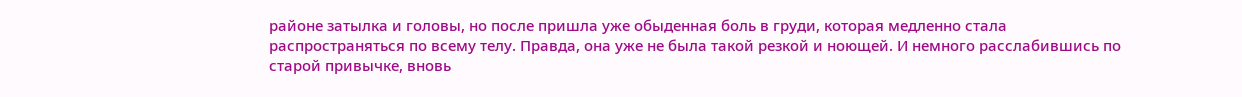районе затылка и головы, но после пришла уже обыденная боль в груди, которая медленно стала распространяться по всему телу. Правда, она уже не была такой резкой и ноющей. И немного расслабившись по старой привычке, вновь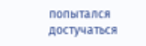попытался достучаться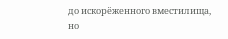до искорёженного вместилища, но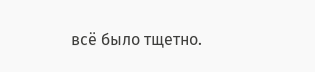всё было тщетно.